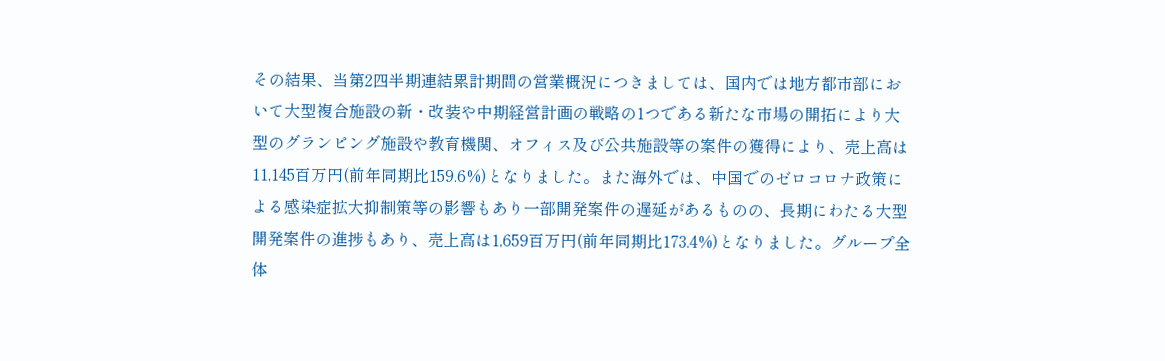その結果、当第2四半期連結累計期間の営業概況につきましては、国内では地方都市部において大型複合施設の新・改装や中期経営計画の戦略の1つである新たな市場の開拓により大型のグランピング施設や教育機関、オフィス及び公共施設等の案件の獲得により、売上高は11,145百万円(前年同期比159.6%)となりました。また海外では、中国でのゼロコロナ政策による感染症拡大抑制策等の影響もあり一部開発案件の遅延があるものの、長期にわたる大型開発案件の進捗もあり、売上高は1,659百万円(前年同期比173.4%)となりました。グループ全体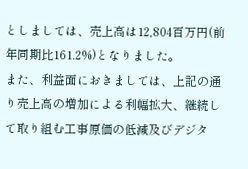としましては、売上高は12,804百万円(前年同期比161.2%)となりました。
また、利益面におきましては、上記の通り売上高の増加による利幅拡大、継続して取り組む工事原価の低減及びデジタ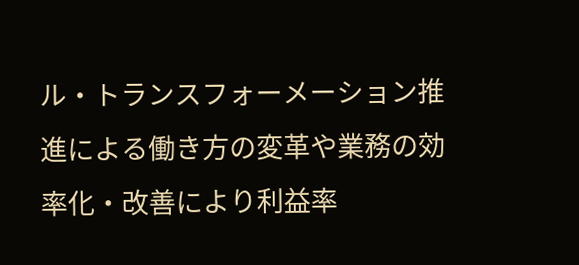ル・トランスフォーメーション推進による働き方の変革や業務の効率化・改善により利益率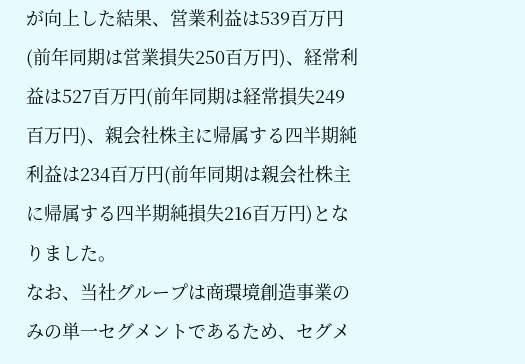が向上した結果、営業利益は539百万円(前年同期は営業損失250百万円)、経常利益は527百万円(前年同期は経常損失249百万円)、親会社株主に帰属する四半期純利益は234百万円(前年同期は親会社株主に帰属する四半期純損失216百万円)となりました。
なお、当社グループは商環境創造事業のみの単一セグメントであるため、セグメ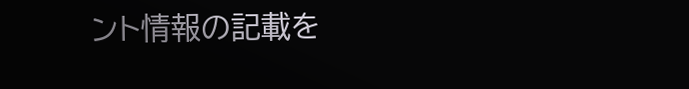ント情報の記載を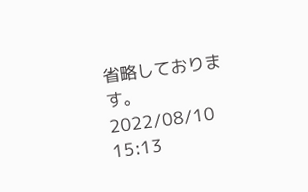省略しております。
2022/08/10 15:13